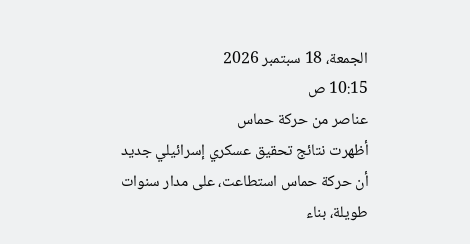الجمعة، 18 سبتمبر 2026
10:15 ص
عناصر من حركة حماس
أظهرت نتائج تحقيق عسكري إسرائيلي جديد أن حركة حماس استطاعت، على مدار سنوات طويلة، بناء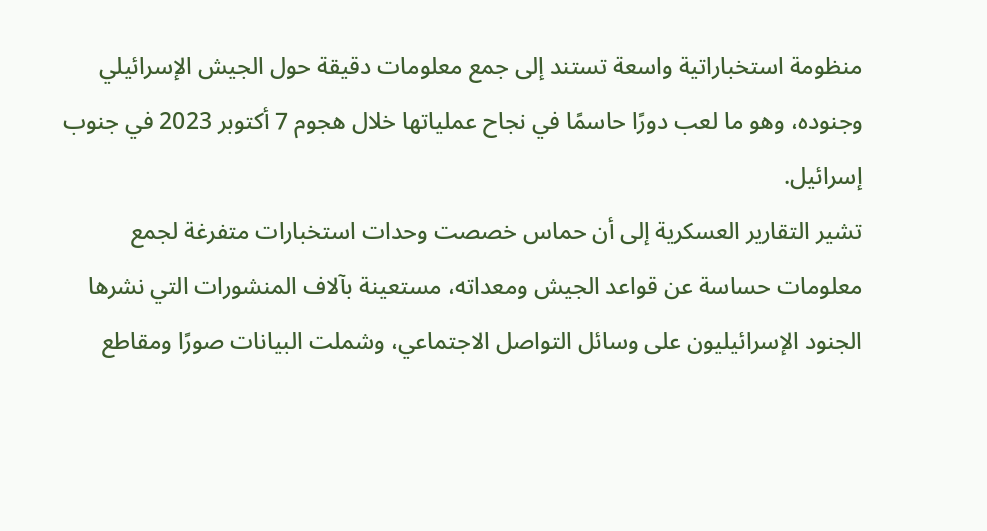منظومة استخباراتية واسعة تستند إلى جمع معلومات دقيقة حول الجيش الإسرائيلي وجنوده، وهو ما لعب دورًا حاسمًا في نجاح عملياتها خلال هجوم 7 أكتوبر 2023 في جنوب إسرائيل.
تشير التقارير العسكرية إلى أن حماس خصصت وحدات استخبارات متفرغة لجمع معلومات حساسة عن قواعد الجيش ومعداته، مستعينة بآلاف المنشورات التي نشرها الجنود الإسرائيليون على وسائل التواصل الاجتماعي، وشملت البيانات صورًا ومقاطع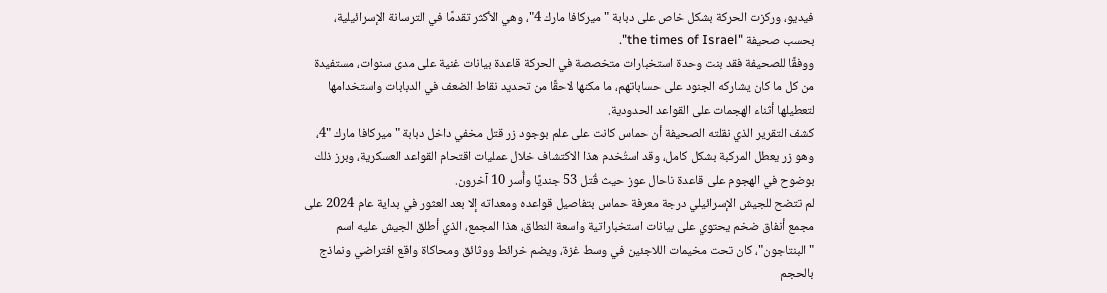فيديو، وركزت الحركة بشكل خاص على دبابة "ميركافا مارك 4"، وهي الأكثر تقدمًا في الترسانة الإسرائيلية، بحسب صحيفة "the times of Israel".
ووفقًا للصحيفة فقد بنت وحدة استخبارات متخصصة في الحركة قاعدة بيانات غنية على مدى سنوات، مستفيدة من كل ما كان يشاركه الجنود على حساباتهم، ما مكنها لاحقًا من تحديد نقاط الضعف في الدبابات واستخدامها لتعطيلها أثناء الهجمات على القواعد الحدودية.
كشف التقرير الذي نقلته الصحيفة أن حماس كانت على علم بوجود زر قتل مخفي داخل دبابة "ميركافا مارك "4، وهو زر يعطل المركبة بشكل كامل، وقد استُخدم هذا الاكتشاف خلال عمليات اقتحام القواعد العسكرية، وبرز ذلك بوضوح في الهجوم على قاعدة ناحال عوز حيث قُتل 53 جنديًا وأُسر 10 آخرون.
لم تتضح للجيش الإسرائيلي درجة معرفة حماس بتفاصيل قواعده ومعداته إلا بعد العثور في بداية عام 2024 على مجمع أنفاق ضخم يحتوي على بيانات استخباراتية واسعة النطاق، هذا المجمع، الذي أطلق الجيش عليه اسم "البنتاجون"، كان تحت مخيمات اللاجئين في وسط غزة، ويضم خرائط ووثائق ومحاكاة واقع افتراضي ونماذج بالحجم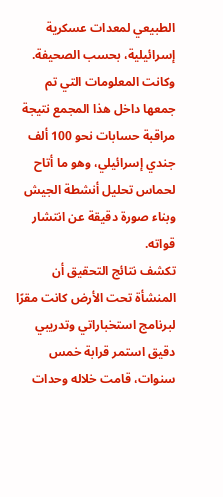الطبيعي لمعدات عسكرية إسرائيلية، بحسب الصحيفة.
وكانت المعلومات التي تم جمعها داخل هذا المجمع نتيجة مراقبة حسابات نحو 100 ألف جندي إسرائيلي، وهو ما أتاح لحماس تحليل أنشطة الجيش وبناء صورة دقيقة عن انتشار قواته.
تكشف نتائج التحقيق أن المنشأة تحت الأرض كانت مقرًا لبرنامج استخباراتي وتدريبي دقيق استمر قرابة خمس سنوات، قامت خلاله وحدات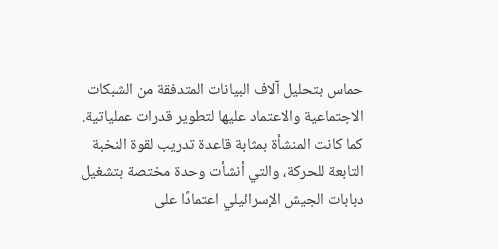حماس بتحليل آلاف البيانات المتدفقة من الشبكات الاجتماعية والاعتماد عليها لتطوير قدرات عملياتية.
كما كانت المنشأة بمثابة قاعدة تدريب لقوة النخبة التابعة للحركة، والتي أنشأت وحدة مختصة بتشغيل دبابات الجيش الإسرائيلي اعتمادًا على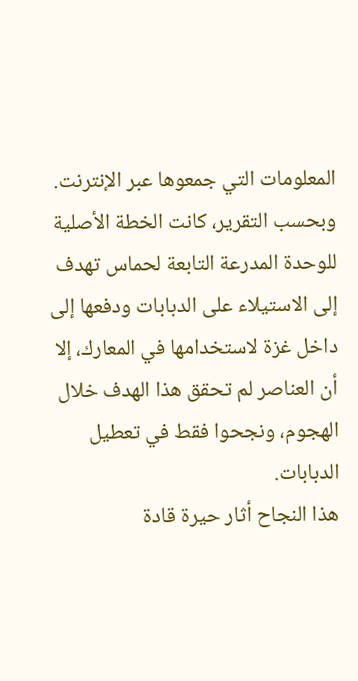المعلومات التي جمعوها عبر الإنترنت.
وبحسب التقرير، كانت الخطة الأصلية للوحدة المدرعة التابعة لحماس تهدف إلى الاستيلاء على الدبابات ودفعها إلى داخل غزة لاستخدامها في المعارك، إلا أن العناصر لم تحقق هذا الهدف خلال الهجوم، ونجحوا فقط في تعطيل الدبابات.
هذا النجاح أثار حيرة قادة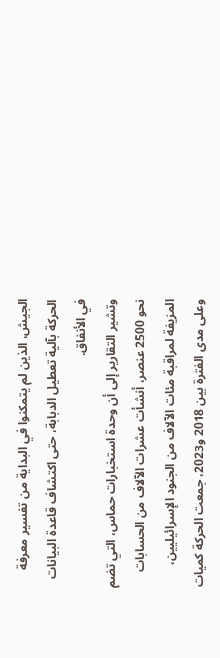الجيش، الذين لم يتمكنوا في البداية من تفسير معرفة الحركة بآلية تعطيل الدبابة، حتى اكتشاف قاعدة البيانات في الأنفاق.
وتشير التقارير إلى أن وحدة استخبارات حماس، التي تضم نحو 2500 عنصر، أنشأت عشرات الآلاف من الحسابات المزيفة لمراقبة مئات الآلاف من الجنود الإسرائيليين، وعلى مدى الفترة بين 2018 و2023، جمعت الحركة كميات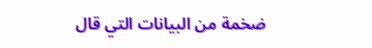ضخمة من البيانات التي قال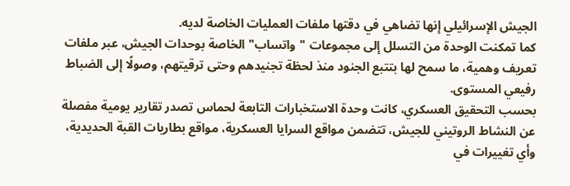الجيش الإسرائيلي إنها تضاهي في دقتها ملفات العمليات الخاصة لديه.
كما تمكنت الوحدة من التسلل إلى مجموعات "واتساب" الخاصة بوحدات الجيش، عبر ملفات تعريف وهمية، ما سمح لها بتتبع الجنود منذ لحظة تجنيدهم وحتى ترقيتهم، وصولًا إلى الضباط رفيعي المستوى.
بحسب التحقيق العسكري، كانت وحدة الاستخبارات التابعة لحماس تصدر تقارير يومية مفصلة عن النشاط الروتيني للجيش، تتضمن مواقع السرايا العسكرية، مواقع بطاريات القبة الحديدية، وأي تغييرات في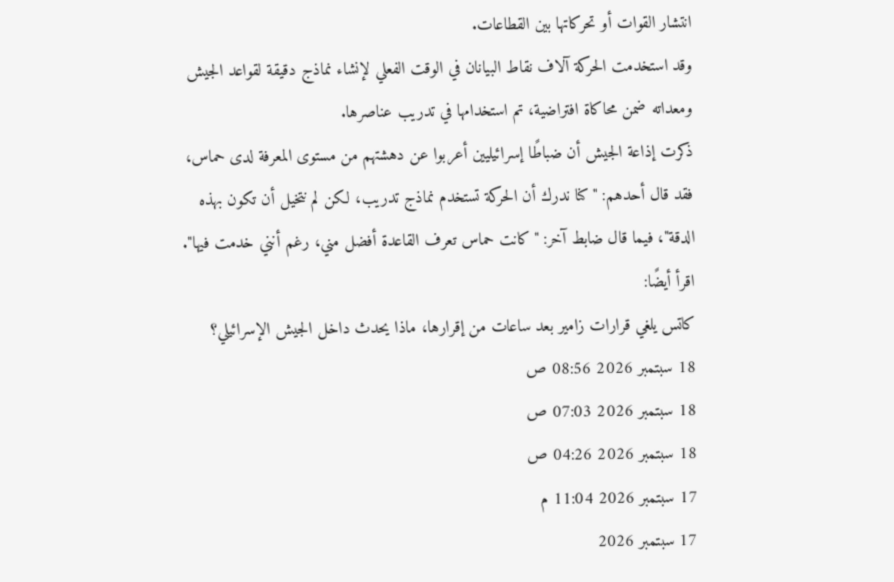انتشار القوات أو تحركاتها بين القطاعات.
وقد استخدمت الحركة آلاف نقاط البيانان في الوقت الفعلي لإنشاء نماذج دقيقة لقواعد الجيش ومعداته ضمن محاكاة افتراضية، تم استخدامها في تدريب عناصرها.
ذكرت إذاعة الجيش أن ضباطًا إسرائيليين أعربوا عن دهشتهم من مستوى المعرفة لدى حماس، فقد قال أحدهم: "كنا ندرك أن الحركة تستخدم نماذج تدريب، لكن لم نتخيل أن تكون بهذه الدقة"، فيما قال ضابط آخر: "كانت حماس تعرف القاعدة أفضل مني، رغم أنني خدمت فيها".
اقرأ أيضًا:
كاتس يلغي قرارات زامير بعد ساعات من إقرارها، ماذا يحدث داخل الجيش الإسرائيلي؟
18 سبتمبر 2026 08:56 ص
18 سبتمبر 2026 07:03 ص
18 سبتمبر 2026 04:26 ص
17 سبتمبر 2026 11:04 م
17 سبتمبر 2026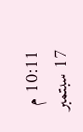10:11 م
17 سبتمبر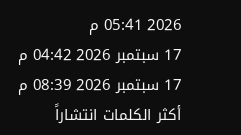2026 05:41 م
17 سبتمبر 2026 04:42 م
17 سبتمبر 2026 08:39 م
أكثر الكلمات انتشاراً